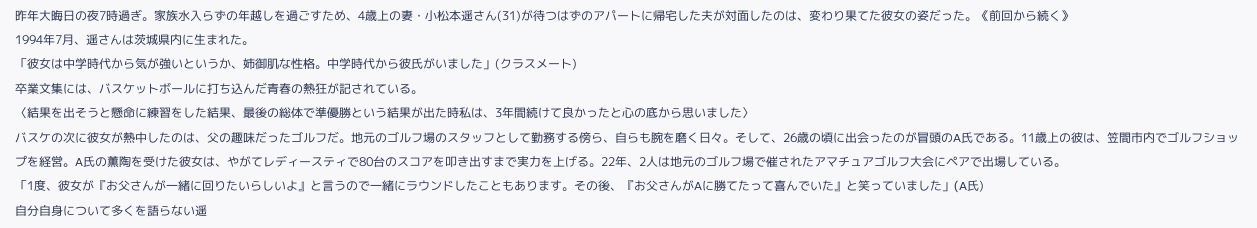昨年大晦日の夜7時過ぎ。家族水入らずの年越しを過ごすため、4歳上の妻・小松本遥さん(31)が待つはずのアパートに帰宅した夫が対面したのは、変わり果てた彼女の姿だった。《前回から続く》
1994年7月、遥さんは茨城県内に生まれた。
「彼女は中学時代から気が強いというか、姉御肌な性格。中学時代から彼氏がいました」(クラスメート)
卒業文集には、バスケットボールに打ち込んだ青春の熱狂が記されている。
〈結果を出そうと懸命に練習をした結果、最後の総体で準優勝という結果が出た時私は、3年間続けて良かったと心の底から思いました〉
バスケの次に彼女が熱中したのは、父の趣味だったゴルフだ。地元のゴルフ場のスタッフとして勤務する傍ら、自らも腕を磨く日々。そして、26歳の頃に出会ったのが冒頭のA氏である。11歳上の彼は、笠間市内でゴルフショップを経営。A氏の薫陶を受けた彼女は、やがてレディースティで80台のスコアを叩き出すまで実力を上げる。22年、2人は地元のゴルフ場で催されたアマチュアゴルフ大会にペアで出場している。
「1度、彼女が『お父さんが一緒に回りたいらしいよ』と言うので一緒にラウンドしたこともあります。その後、『お父さんがAに勝てたって喜んでいた』と笑っていました」(A氏)
自分自身について多くを語らない遥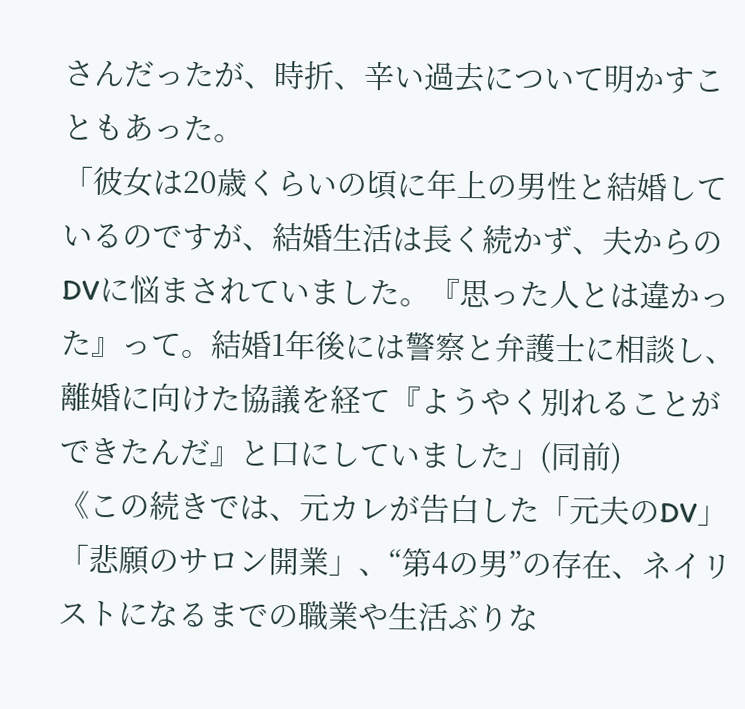さんだったが、時折、辛い過去について明かすこともあった。
「彼女は20歳くらいの頃に年上の男性と結婚しているのですが、結婚生活は長く続かず、夫からのDVに悩まされていました。『思った人とは違かった』って。結婚1年後には警察と弁護士に相談し、離婚に向けた協議を経て『ようやく別れることができたんだ』と口にしていました」(同前)
《この続きでは、元カレが告白した「元夫のDV」「悲願のサロン開業」、“第4の男”の存在、ネイリストになるまでの職業や生活ぶりな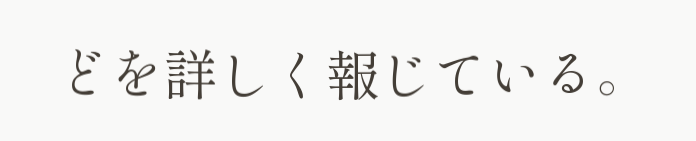どを詳しく報じている。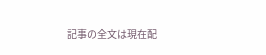記事の全文は現在配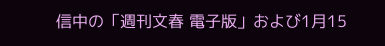信中の「週刊文春 電子版」および1月15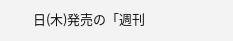日(木)発売の「週刊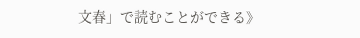文春」で読むことができる》